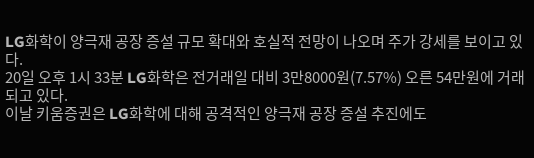LG화학이 양극재 공장 증설 규모 확대와 호실적 전망이 나오며 주가 강세를 보이고 있다.
20일 오후 1시 33분 LG화학은 전거래일 대비 3만8000원(7.57%) 오른 54만원에 거래되고 있다.
이날 키움증권은 LG화학에 대해 공격적인 양극재 공장 증설 추진에도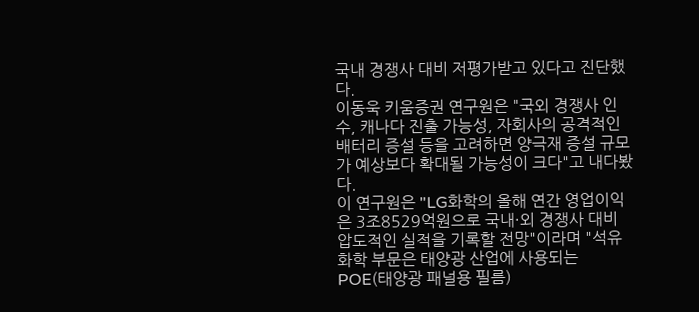국내 경쟁사 대비 저평가받고 있다고 진단했다.
이동욱 키움증권 연구원은 "국외 경쟁사 인수, 캐나다 진출 가능성, 자회사의 공격적인 배터리 증설 등을 고려하면 양극재 증설 규모가 예상보다 확대될 가능성이 크다"고 내다봤다.
이 연구원은 "LG화학의 올해 연간 영업이익은 3조8529억원으로 국내·외 경쟁사 대비 압도적인 실적을 기록할 전망"이라며 "석유화학 부문은 태양광 산업에 사용되는 POE(태양광 패널용 필름)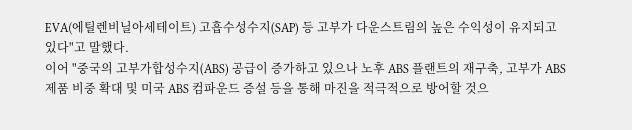EVA(에틸렌비닐아세테이트) 고흡수성수지(SAP) 등 고부가 다운스트림의 높은 수익성이 유지되고 있다"고 말했다.
이어 "중국의 고부가합성수지(ABS) 공급이 증가하고 있으나 노후 ABS 플랜트의 재구축, 고부가 ABS 제품 비중 확대 및 미국 ABS 컴파운드 증설 등을 통해 마진을 적극적으로 방어할 것으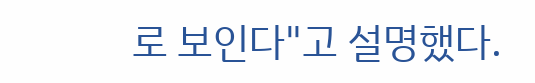로 보인다"고 설명했다.